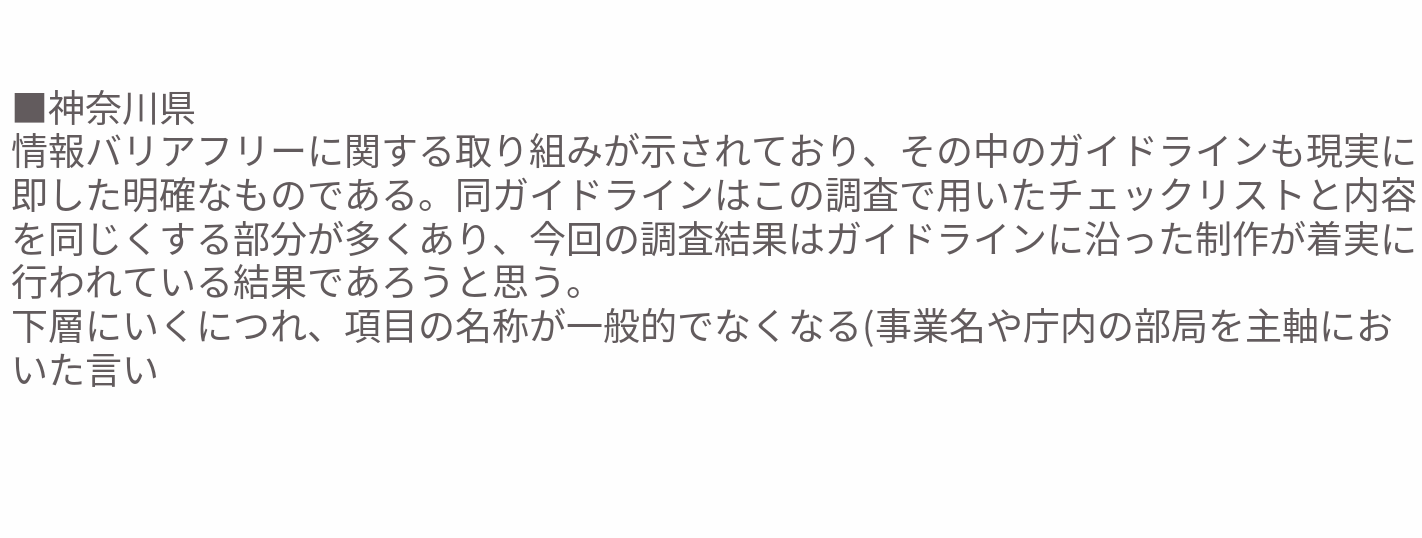■神奈川県
情報バリアフリーに関する取り組みが示されており、その中のガイドラインも現実に即した明確なものである。同ガイドラインはこの調査で用いたチェックリストと内容を同じくする部分が多くあり、今回の調査結果はガイドラインに沿った制作が着実に行われている結果であろうと思う。
下層にいくにつれ、項目の名称が一般的でなくなる(事業名や庁内の部局を主軸においた言い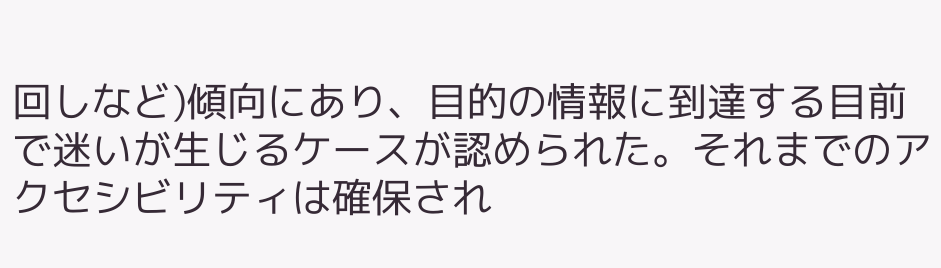回しなど)傾向にあり、目的の情報に到達する目前で迷いが生じるケースが認められた。それまでのアクセシビリティは確保され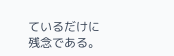ているだけに残念である。